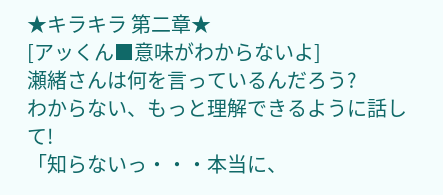★キラキラ 第二章★
[アッくん■意味がわからないよ]
瀬緒さんは何を言っているんだろう?
わからない、もっと理解できるように話して!
「知らないっ・・・本当に、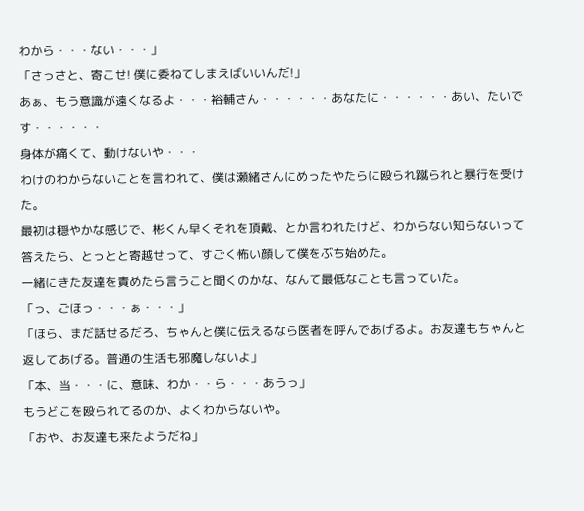わから・・・ない・・・」
「さっさと、寄こせ! 僕に委ねてしまえばいいんだ!」
あぁ、もう意識が遠くなるよ・・・裕輔さん・・・・・・あなたに・・・・・・あい、たいです・・・・・・
身体が痛くて、動けないや・・・
わけのわからないことを言われて、僕は瀬緒さんにめったやたらに殴られ蹴られと暴行を受けた。
最初は穏やかな感じで、彬くん早くそれを頂戴、とか言われたけど、わからない知らないって答えたら、とっとと寄越せって、すごく怖い顔して僕をぶち始めた。
一緒にきた友達を責めたら言うこと聞くのかな、なんて最低なことも言っていた。
「っ、ごほっ・・・ぁ・・・」
「ほら、まだ話せるだろ、ちゃんと僕に伝えるなら医者を呼んであげるよ。お友達もちゃんと返してあげる。普通の生活も邪魔しないよ」
「本、当・・・に、意味、わか・・ら・・・あうっ」
もうどこを殴られてるのか、よくわからないや。
「おや、お友達も来たようだね」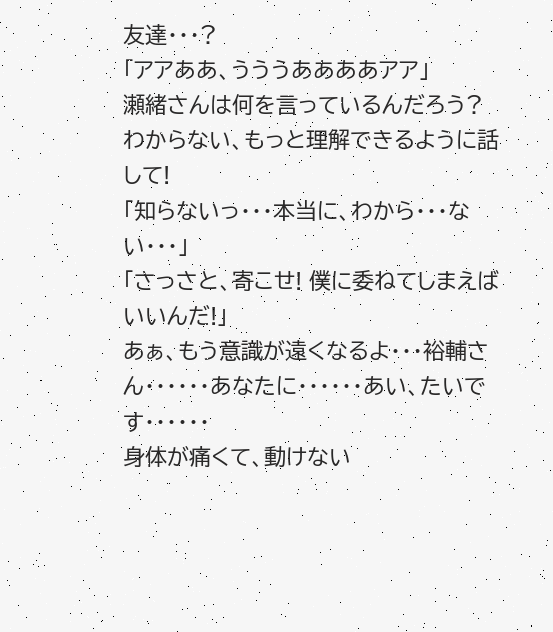友達・・・?
「アアああ、うううああああアア」
瀬緒さんは何を言っているんだろう?
わからない、もっと理解できるように話して!
「知らないっ・・・本当に、わから・・・ない・・・」
「さっさと、寄こせ! 僕に委ねてしまえばいいんだ!」
あぁ、もう意識が遠くなるよ・・・裕輔さん・・・・・・あなたに・・・・・・あい、たいです・・・・・・
身体が痛くて、動けない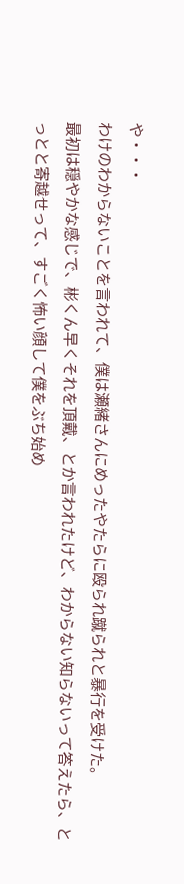や・・・
わけのわからないことを言われて、僕は瀬緒さんにめったやたらに殴られ蹴られと暴行を受けた。
最初は穏やかな感じで、彬くん早くそれを頂戴、とか言われたけど、わからない知らないって答えたら、とっとと寄越せって、すごく怖い顔して僕をぶち始め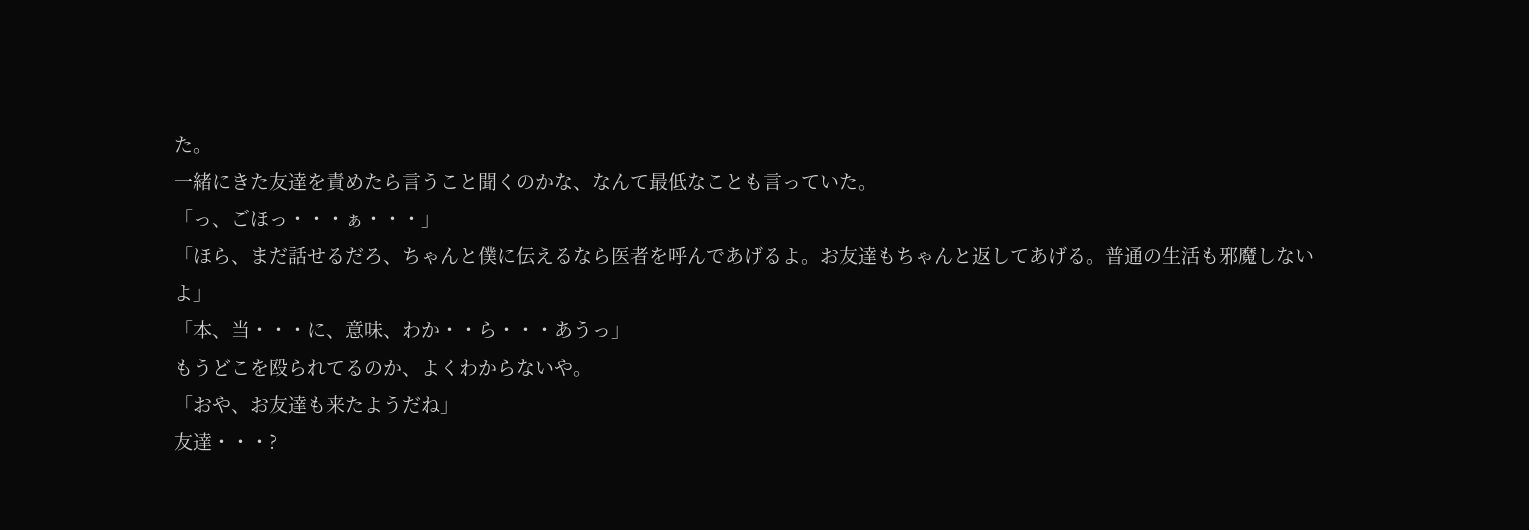た。
一緒にきた友達を責めたら言うこと聞くのかな、なんて最低なことも言っていた。
「っ、ごほっ・・・ぁ・・・」
「ほら、まだ話せるだろ、ちゃんと僕に伝えるなら医者を呼んであげるよ。お友達もちゃんと返してあげる。普通の生活も邪魔しないよ」
「本、当・・・に、意味、わか・・ら・・・あうっ」
もうどこを殴られてるのか、よくわからないや。
「おや、お友達も来たようだね」
友達・・・?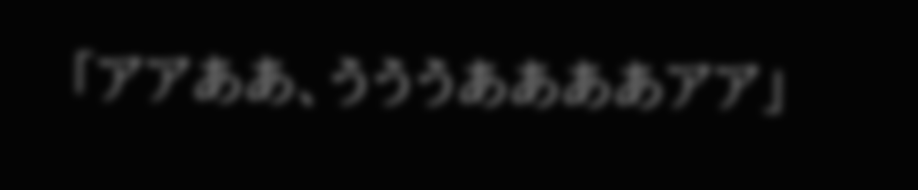「アアああ、うううああああアア」